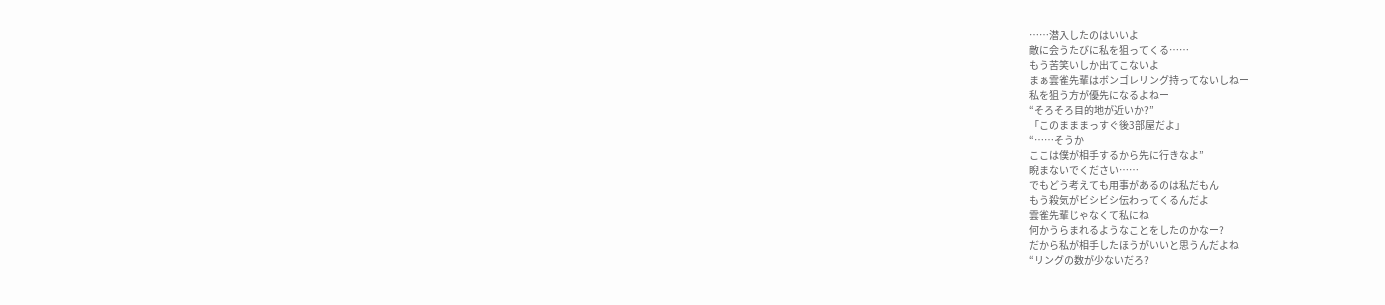……潜入したのはいいよ
敵に会うたびに私を狙ってくる……
もう苦笑いしか出てこないよ
まぁ雲雀先輩はボンゴレリング持ってないしねー
私を狙う方が優先になるよねー
“そろそろ目的地が近いか?”
「このまままっすぐ後3部屋だよ」
“……そうか
ここは僕が相手するから先に行きなよ”
睨まないでください……
でもどう考えても用事があるのは私だもん
もう殺気がビシビシ伝わってくるんだよ
雲雀先輩じゃなくて私にね
何かうらまれるようなことをしたのかなー?
だから私が相手したほうがいいと思うんだよね
“リングの数が少ないだろ?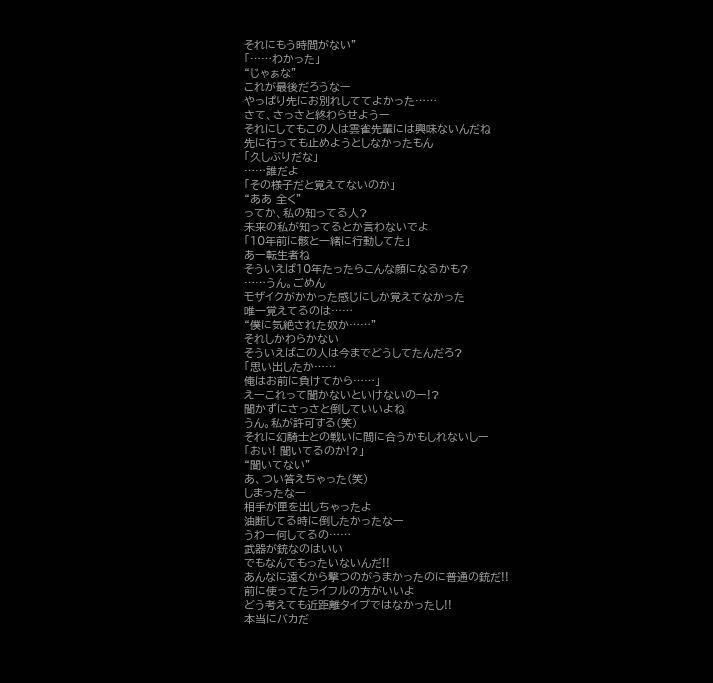それにもう時間がない”
「……わかった」
“じゃぁな”
これが最後だろうなー
やっぱり先にお別れしててよかった……
さて、さっさと終わらせようー
それにしてもこの人は雲雀先輩には興味ないんだね
先に行っても止めようとしなかったもん
「久しぶりだな」
……誰だよ
「その様子だと覚えてないのか」
“ああ 全く”
ってか、私の知ってる人?
未来の私が知ってるとか言わないでよ
「10年前に骸と一緒に行動してた」
あー転生者ね
そういえば10年たったらこんな顔になるかも?
……うん。ごめん
モザイクがかかった感じにしか覚えてなかった
唯一覚えてるのは……
“僕に気絶された奴か……”
それしかわらかない
そういえばこの人は今までどうしてたんだろ?
「思い出したか……
俺はお前に負けてから……」
えーこれって聞かないといけないのー!?
聞かずにさっさと倒していいよね
うん。私が許可する(笑)
それに幻騎士との戦いに間に合うかもしれないしー
「おい! 聞いてるのか!?」
“聞いてない”
あ、つい答えちゃった(笑)
しまったなー
相手が匣を出しちゃったよ
油断してる時に倒したかったなー
うわー何してるの……
武器が銃なのはいい
でもなんてもったいないんだ!!
あんなに遠くから撃つのがうまかったのに普通の銃だ!!
前に使ってたライフルの方がいいよ
どう考えても近距離タイプではなかったし!!
本当にバカだ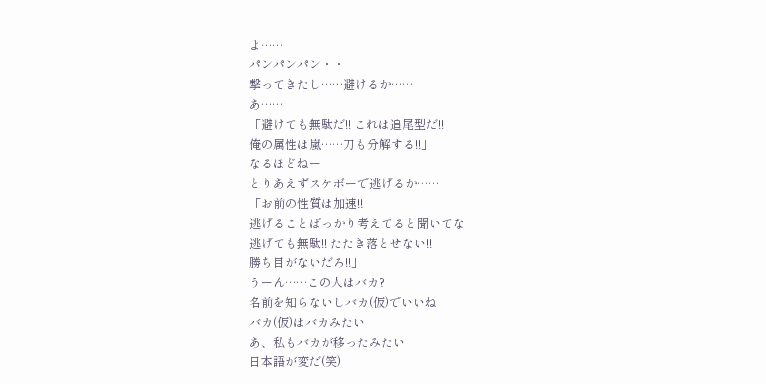よ……
パンパンパン・・
撃ってきたし……避けるか……
あ……
「避けても無駄だ!! これは追尾型だ!!
俺の属性は嵐……刀も分解する!!」
なるほどねー
とりあえずスケボーで逃げるか……
「お前の性質は加速!!
逃げることばっかり考えてると聞いてな
逃げても無駄!! たたき落とせない!!
勝ち目がないだろ!!」
うーん……この人はバカ?
名前を知らないしバカ(仮)でいいね
バカ(仮)はバカみたい
あ、私もバカが移ったみたい
日本語が変だ(笑)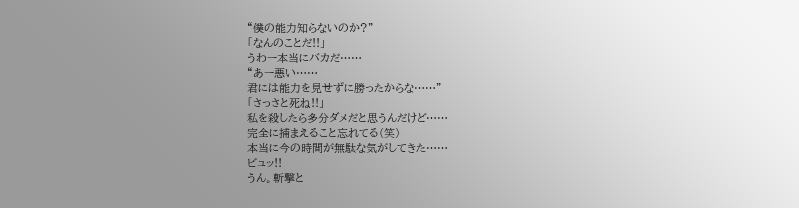“僕の能力知らないのか?”
「なんのことだ!!」
うわー本当にバカだ……
“あー悪い……
君には能力を見せずに勝ったからな……”
「さっさと死ね!!」
私を殺したら多分ダメだと思うんだけど……
完全に捕まえること忘れてる(笑)
本当に今の時間が無駄な気がしてきた……
ビュッ!!
うん。斬撃と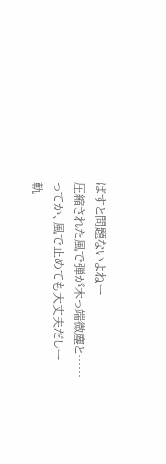ばすと問題ないよねー
圧縮された風で弾が木っ端微塵と……
ってか、風で止めても大丈夫だしー
軌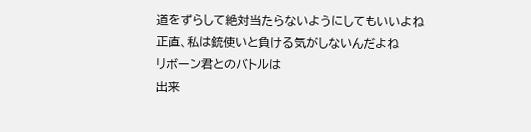道をずらして絶対当たらないようにしてもいいよね
正直、私は銃使いと負ける気がしないんだよね
リボーン君とのバトルは
出来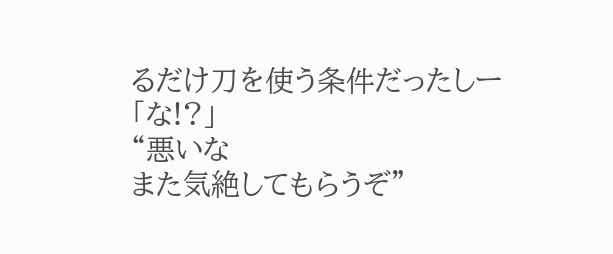るだけ刀を使う条件だったしー
「な!?」
“悪いな
また気絶してもらうぞ”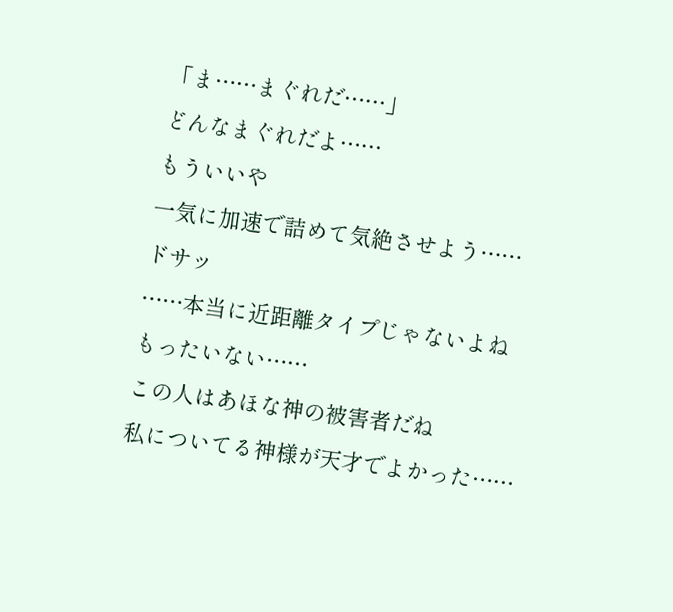「ま……まぐれだ……」
どんなまぐれだよ……
もういいや
一気に加速で詰めて気絶させよう……
ドサッ
……本当に近距離タイプじゃないよね
もったいない……
この人はあほな神の被害者だね
私についてる神様が天才でよかった……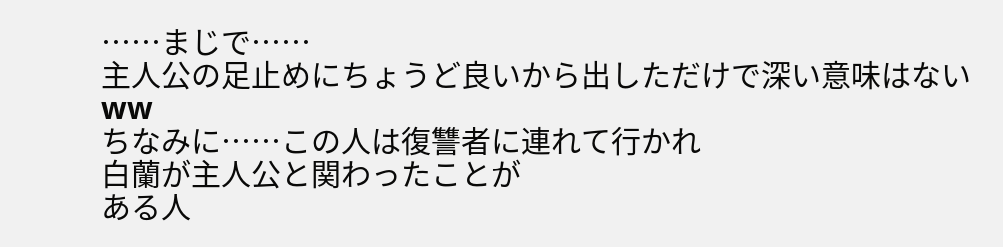……まじで……
主人公の足止めにちょうど良いから出しただけで深い意味はないww
ちなみに……この人は復讐者に連れて行かれ
白蘭が主人公と関わったことが
ある人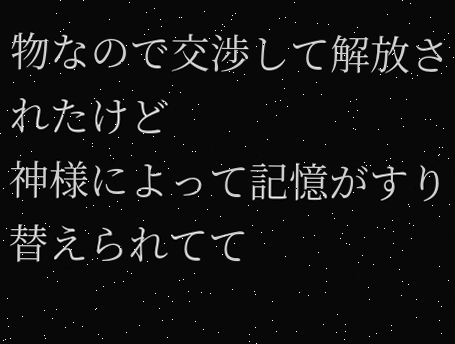物なので交渉して解放されたけど
神様によって記憶がすり替えられてて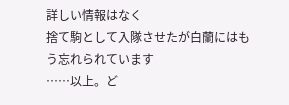詳しい情報はなく
捨て駒として入隊させたが白蘭にはもう忘れられています
……以上。ど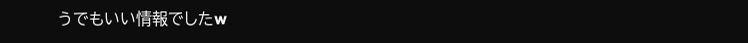うでもいい情報でしたw